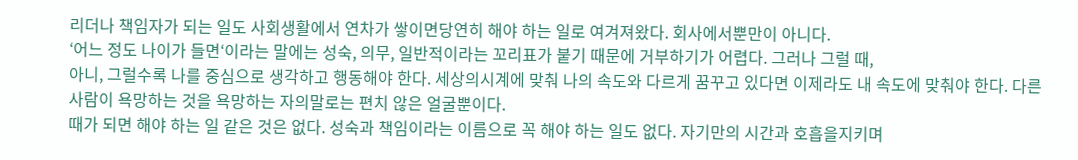리더나 책임자가 되는 일도 사회생활에서 연차가 쌓이면당연히 해야 하는 일로 여겨져왔다. 회사에서뿐만이 아니다.
‘어느 정도 나이가 들면‘이라는 말에는 성숙, 의무, 일반적이라는 꼬리표가 붙기 때문에 거부하기가 어렵다. 그러나 그럴 때,
아니, 그럴수록 나를 중심으로 생각하고 행동해야 한다. 세상의시계에 맞춰 나의 속도와 다르게 꿈꾸고 있다면 이제라도 내 속도에 맞춰야 한다. 다른 사람이 욕망하는 것을 욕망하는 자의말로는 편치 않은 얼굴뿐이다.
때가 되면 해야 하는 일 같은 것은 없다. 성숙과 책임이라는 이름으로 꼭 해야 하는 일도 없다. 자기만의 시간과 호흡을지키며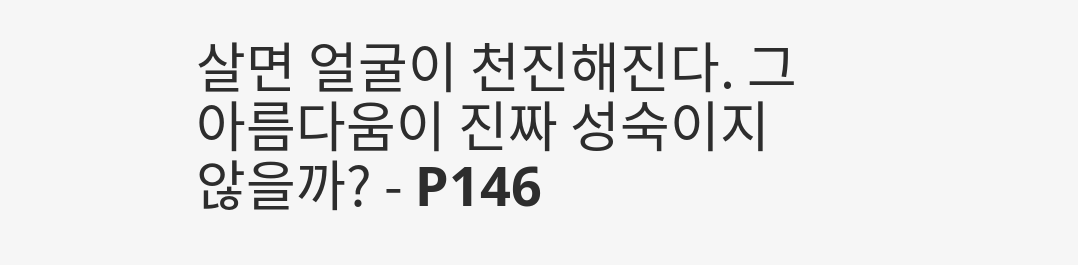살면 얼굴이 천진해진다. 그 아름다움이 진짜 성숙이지않을까? - P146